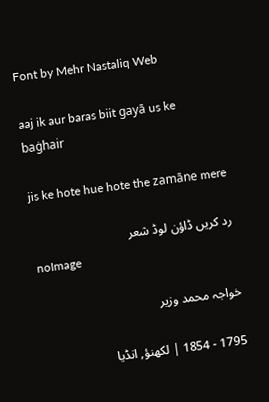Font by Mehr Nastaliq Web

aaj ik aur baras biit gayā us ke baġhair

jis ke hote hue hote the zamāne mere

رد کریں ڈاؤن لوڈ شعر
noImage

خواجہ محمد وزیر

1795 - 1854 | لکھنؤ, انڈیا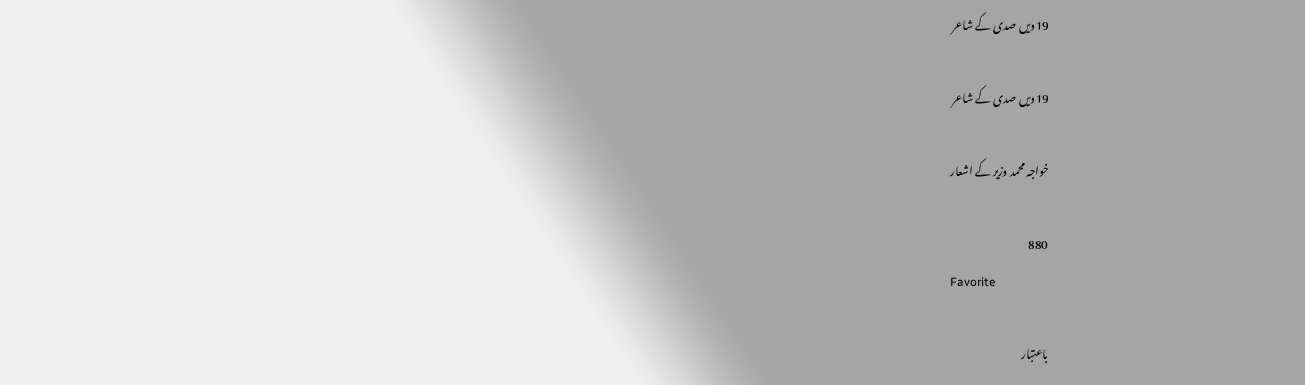19ویں صدی کے شاعر

19ویں صدی کے شاعر

خواجہ محمد وزیر کے اشعار

880
Favorite

باعتبار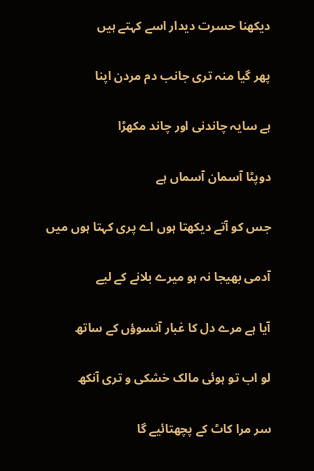دیکھنا حسرت دیدار اسے کہتے ہیں

پھر گیا منہ تری جانب دم مردن اپنا

ہے سایہ چاندنی اور چاند مکھڑا

دوپٹا آسمان آسماں ہے

جس کو آتے دیکھتا ہوں اے پری کہتا ہوں میں

آدمی بھیجا نہ ہو میرے بلانے کے لیے

آیا ہے مرے دل کا غبار آنسوؤں کے ساتھ

لو اب تو ہوئی مالک خشکی و تری آنکھ

سر مرا کاٹ کے پچھتائیے گا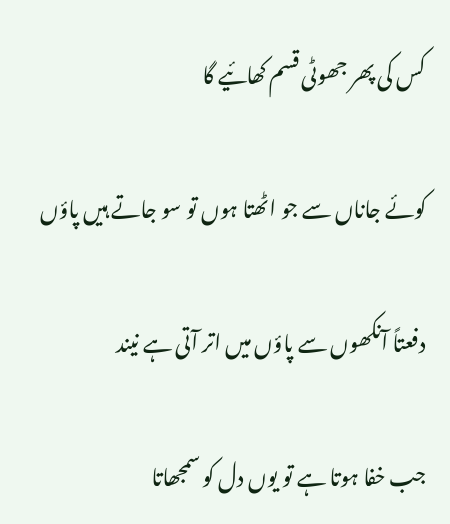کس کی پھر جھوٹی قسم کھائیے گا

کوئے جاناں سے جو اٹھتا ہوں تو سو جاتے ہیں پاؤں

دفعتاً آنکھوں سے پاؤں میں اتر آتی ہے نیند

جب خفا ہوتا ہے تو یوں دل کو سمجھاتا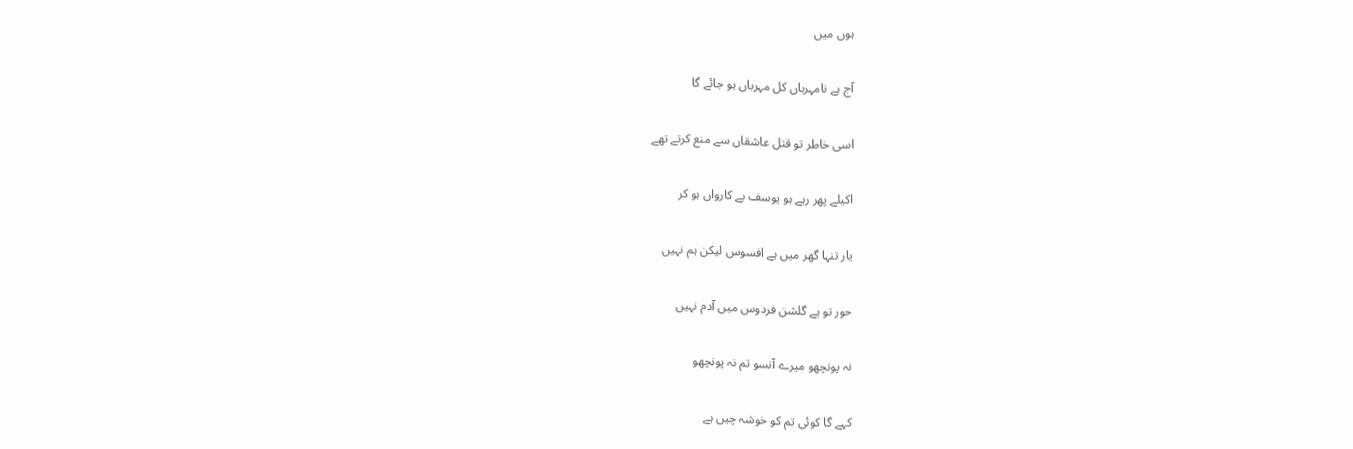ہوں میں

آج ہے نامہرباں کل مہرباں ہو جائے گا

اسی خاطر تو قتل عاشقاں سے منع کرتے تھے

اکیلے پھر رہے ہو یوسف بے کارواں ہو کر

یار تنہا گھر میں ہے افسوس لیکن ہم نہیں

حور تو ہے گلشن فردوس میں آدم نہیں

نہ پونچھو میرے آنسو تم نہ پونچھو

کہے گا کوئی تم کو خوشہ چیں ہے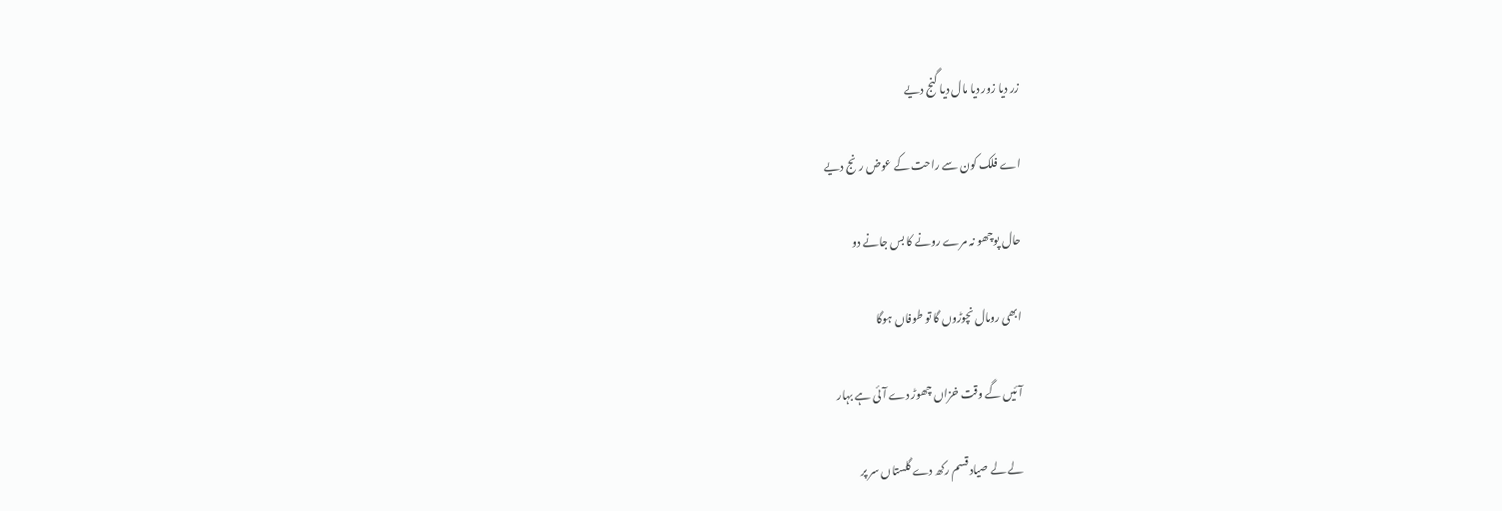زر دیا زور دیا مال دیا گنج دیے

اے فلک کون سے راحت کے عوض رنج دیے

حال پوچھو نہ مرے رونے کا بس جانے دو

ابھی رومال نچوڑوں گا تو طوفاں ہوگا

آئیں گے وقت خزاں چھوڑ دے آئی ہے بہار

لے لے صیاد قسم رکھ دے گلستاں سر پر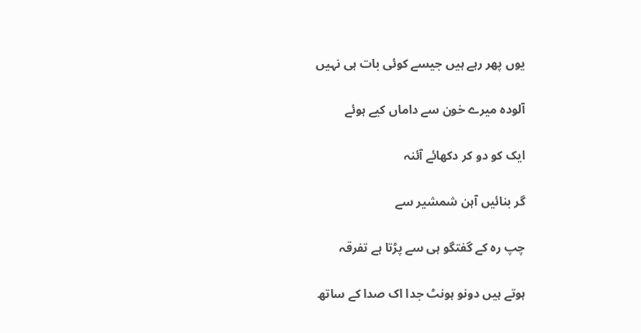یوں پھر رہے ہیں جیسے کوئی بات ہی نہیں

آلودہ میرے خون سے داماں کیے ہوئے

ایک کو دو کر دکھائے آئنہ

گر بنائیں آہن شمشیر سے

چپ رہ کے گفتگو ہی سے پڑتا ہے تفرقہ

ہوتے ہیں دونو ہونٹ جدا اک صدا کے ساتھ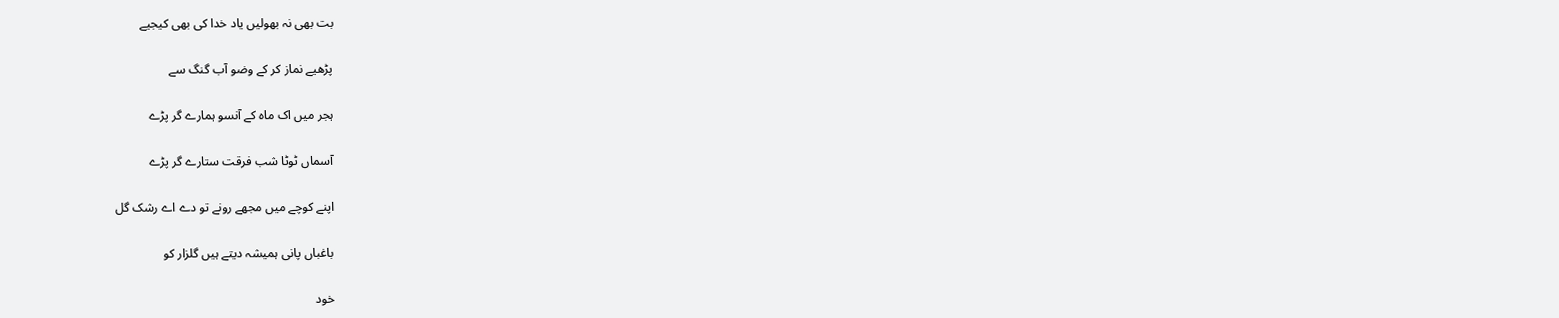بت بھی نہ بھولیں یاد خدا کی بھی کیجیے

پڑھیے نماز کر کے وضو آب گنگ سے

ہجر میں اک ماہ کے آنسو ہمارے گر پڑے

آسماں ٹوٹا شب فرقت ستارے گر پڑے

اپنے کوچے میں مجھے رونے تو دے اے رشک گل

باغباں پانی ہمیشہ دیتے ہیں گلزار کو

خود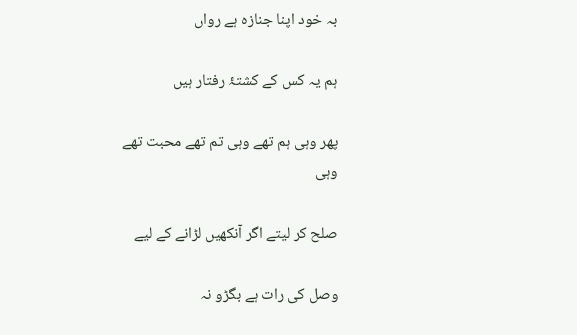بہ خود اپنا جنازہ ہے رواں

ہم یہ کس کے کشتۂ رفتار ہیں

پھر وہی ہم تھے وہی تم تھے محبت تھے وہی

صلح کر لیتے اگر آنکھیں لڑانے کے لیے

وصل کی رات ہے بگڑو نہ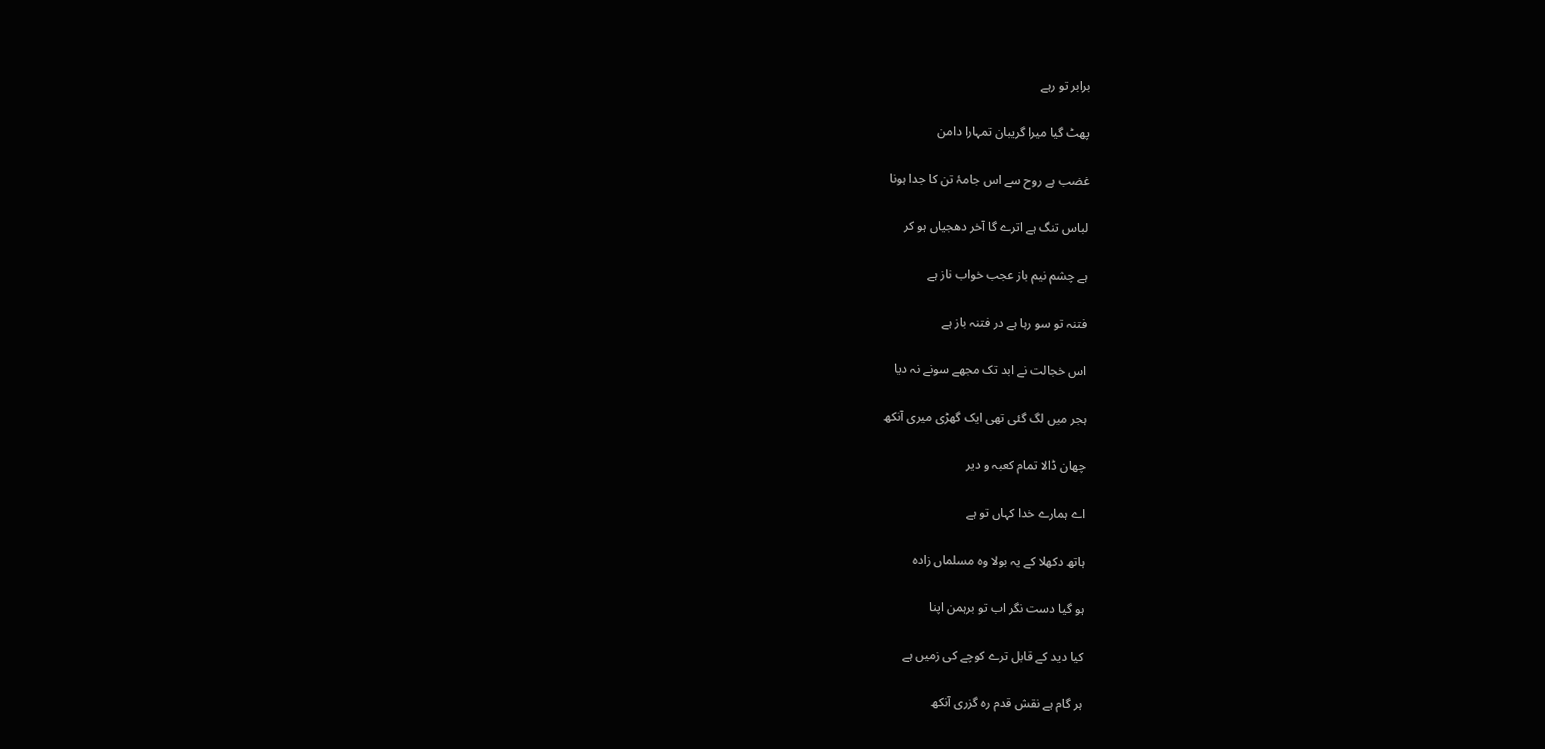برابر تو رہے

پھٹ گیا میرا گریبان تمہارا دامن

غضب ہے روح سے اس جامۂ تن کا جدا ہونا

لباس تنگ ہے اترے گا آخر دھجیاں ہو کر

ہے چشم نیم باز عجب خواب ناز ہے

فتنہ تو سو رہا ہے در فتنہ باز ہے

اس خجالت نے ابد تک مجھے سونے نہ دیا

ہجر میں لگ گئی تھی ایک گھڑی میری آنکھ

چھان ڈالا تمام کعبہ و دیر

اے ہمارے خدا کہاں تو ہے

ہاتھ دکھلا کے یہ بولا وہ مسلماں زادہ

ہو گیا دست نگر اب تو برہمن اپنا

کیا دید کے قابل ترے کوچے کی زمیں ہے

ہر گام ہے نقش قدم رہ گزری آنکھ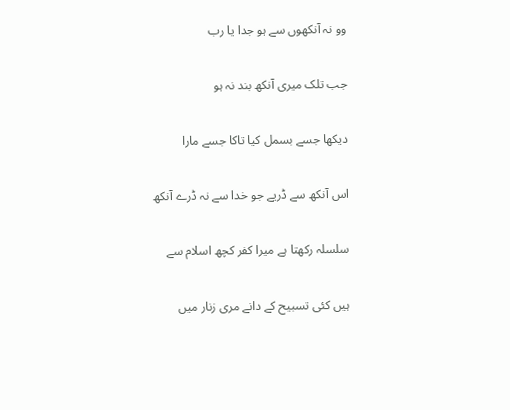وو نہ آنکھوں سے ہو جدا یا رب

جب تلک میری آنکھ بند نہ ہو

دیکھا جسے بسمل کیا تاکا جسے مارا

اس آنکھ سے ڈریے جو خدا سے نہ ڈرے آنکھ

سلسلہ رکھتا ہے میرا کفر کچھ اسلام سے

ہیں کئی تسبیح کے دانے مری زنار میں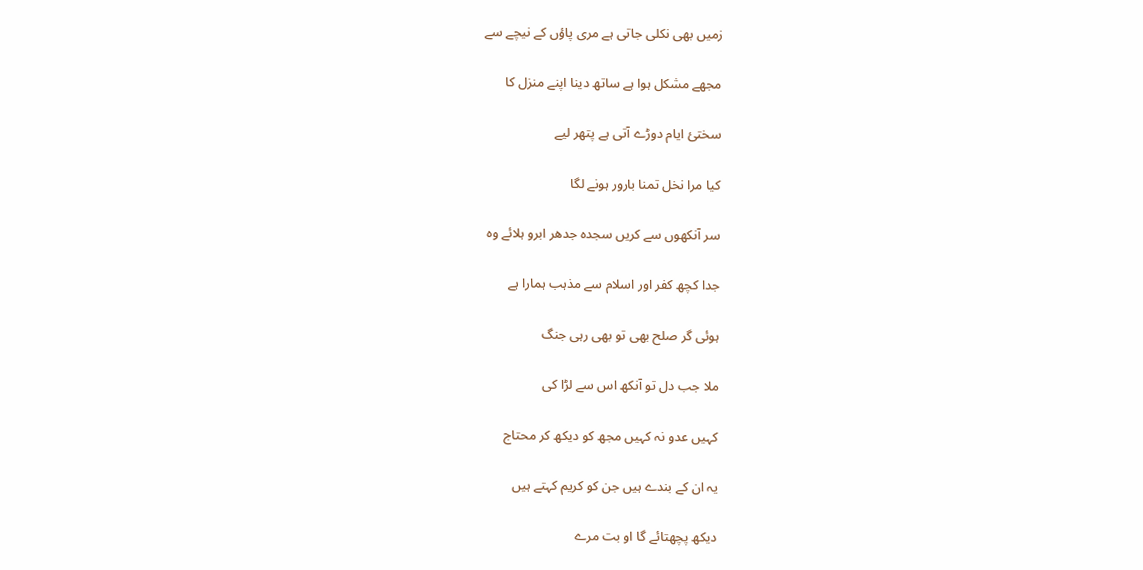زمیں بھی نکلی جاتی ہے مری پاؤں کے نیچے سے

مجھے مشکل ہوا ہے ساتھ دینا اپنے منزل کا

سختیٔ ایام دوڑے آتی ہے پتھر لیے

کیا مرا نخل تمنا بارور ہونے لگا

سر آنکھوں سے کریں سجدہ جدھر ابرو ہلائے وہ

جدا کچھ کفر اور اسلام سے مذہب ہمارا ہے

ہوئی گر صلح بھی تو بھی رہی جنگ

ملا جب دل تو آنکھ اس سے لڑا کی

کہیں عدو نہ کہیں مجھ کو دیکھ کر محتاج

یہ ان کے بندے ہیں جن کو کریم کہتے ہیں

دیکھ پچھتائے گا او بت مرے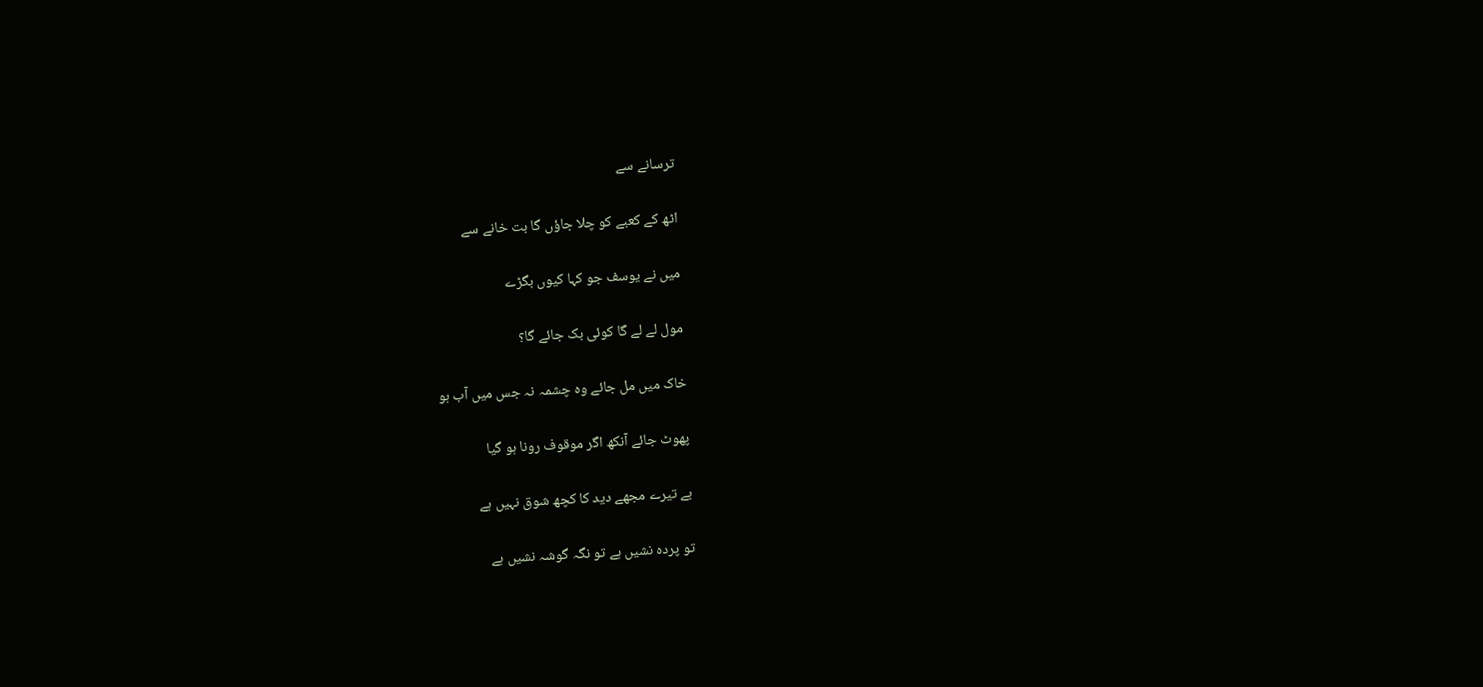ترسانے سے

اٹھ کے کعبے کو چلا جاؤں گا بت خانے سے

میں نے یوسف جو کہا کیوں بگڑے

مول لے لے گا کوئی بک جائے گا؟

خاک میں مل جائے وہ چشمہ نہ جس میں آب ہو

پھوٹ جائے آنکھ اگر موقوف رونا ہو گیا

بے تیرے مجھے دید کا کچھ شوق نہیں ہے

تو پردہ نشیں ہے تو نگہ گوشہ نشیں ہے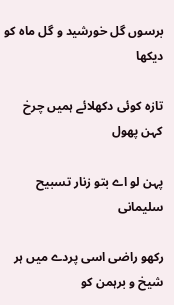برسوں گل خورشید و گل ماہ کو دیکھا

تازہ کوئی دکھلائے ہمیں چرخ کہن پھول

پہن لو اے بتو زنار تسبیح سلیمانی

رکھو راضی اسی پردے میں ہر شیخ و برہمن کو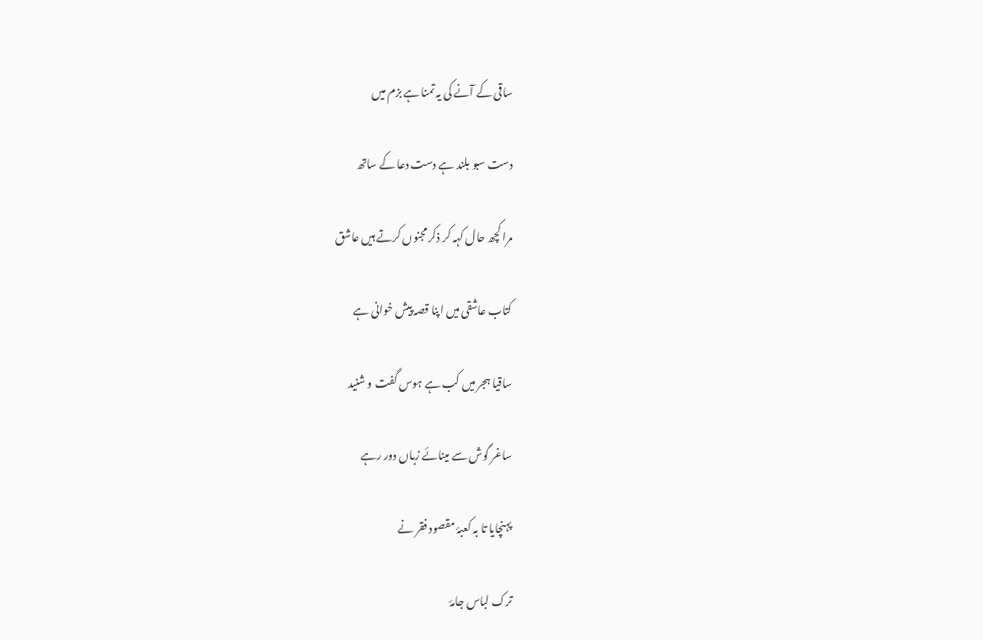ساقی کے آنے کی یہ تمنا ہے بزم میں

دست سبو بلند ہے دست دعا کے ساتھ

مرا کچھ حال کہہ کر ذکر مجنوں کرتے ہیں عاشق

کتاب عاشقی میں اپنا قصہ پیش خوانی ہے

ساقیا ہجر میں کب ہے ہوس گفت و شنید

ساغر گوش سے مینائے زباں دور رہے

پہنچایا تا بہ کعبۂ مقصود فقر نے

ترک لباس جامۂ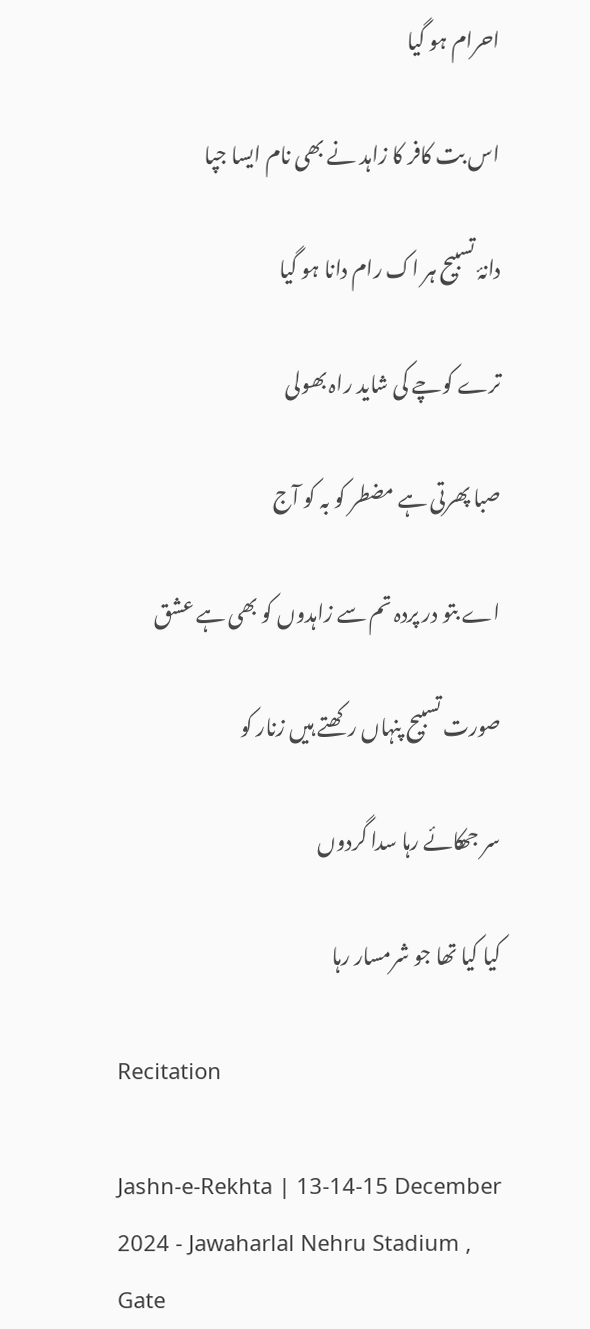احرام ہو گیا

اس بت کافر کا زاہد نے بھی نام ایسا جپا

دانۂ تسبیح ہر اک رام دانا ہو گیا

ترے کوچے کی شاید راہ بھولی

صبا پھرتی ہے مضطر کو بہ کو آج

اے بتو در پردہ تم سے زاہدوں کو بھی ہے عشق

صورت تسبیح پنہاں رکھتے ہیں زنار کو

سر جھکائے رہا سدا گردوں

کیا کیا تھا جو شرمسار رہا

Recitation

Jashn-e-Rekhta | 13-14-15 December 2024 - Jawaharlal Nehru Stadium , Gate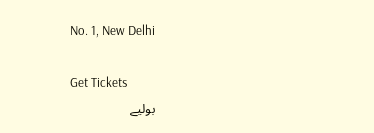No. 1, New Delhi

Get Tickets
بولیے